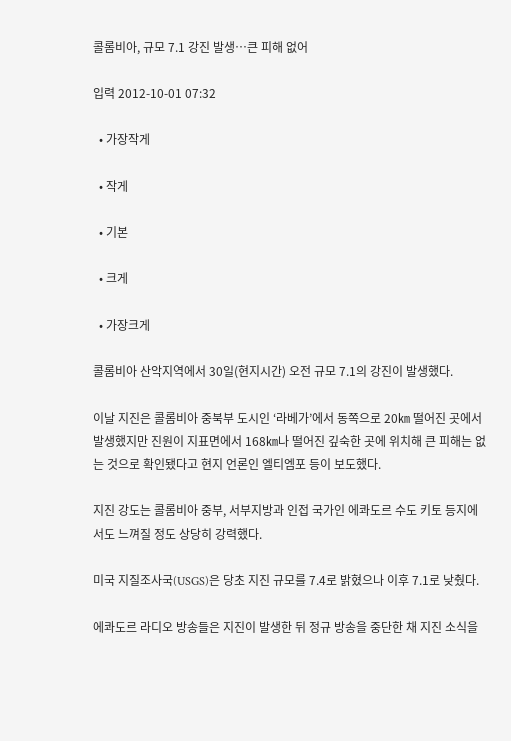콜롬비아, 규모 7.1 강진 발생…큰 피해 없어

입력 2012-10-01 07:32

  • 가장작게

  • 작게

  • 기본

  • 크게

  • 가장크게

콜롬비아 산악지역에서 30일(현지시간) 오전 규모 7.1의 강진이 발생했다.

이날 지진은 콜롬비아 중북부 도시인 ‘라베가’에서 동쪽으로 20㎞ 떨어진 곳에서 발생했지만 진원이 지표면에서 168㎞나 떨어진 깊숙한 곳에 위치해 큰 피해는 없는 것으로 확인됐다고 현지 언론인 엘티엠포 등이 보도했다.

지진 강도는 콜롬비아 중부, 서부지방과 인접 국가인 에콰도르 수도 키토 등지에서도 느껴질 정도 상당히 강력했다.

미국 지질조사국(USGS)은 당초 지진 규모를 7.4로 밝혔으나 이후 7.1로 낮췄다.

에콰도르 라디오 방송들은 지진이 발생한 뒤 정규 방송을 중단한 채 지진 소식을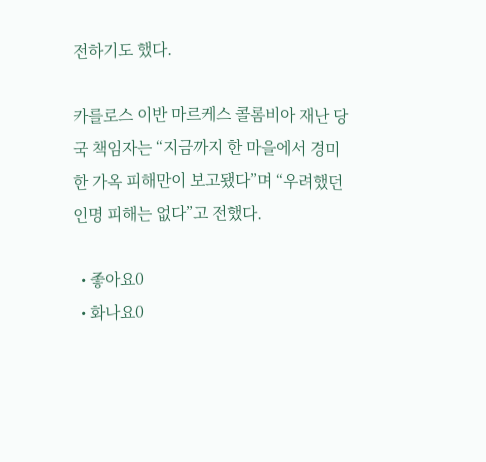전하기도 했다.

카를로스 이반 마르케스 콜롬비아 재난 당국 책임자는 “지금까지 한 마을에서 경미한 가옥 피해만이 보고됐다”며 “우려했던 인명 피해는 없다”고 전했다.

  • 좋아요0
  • 화나요0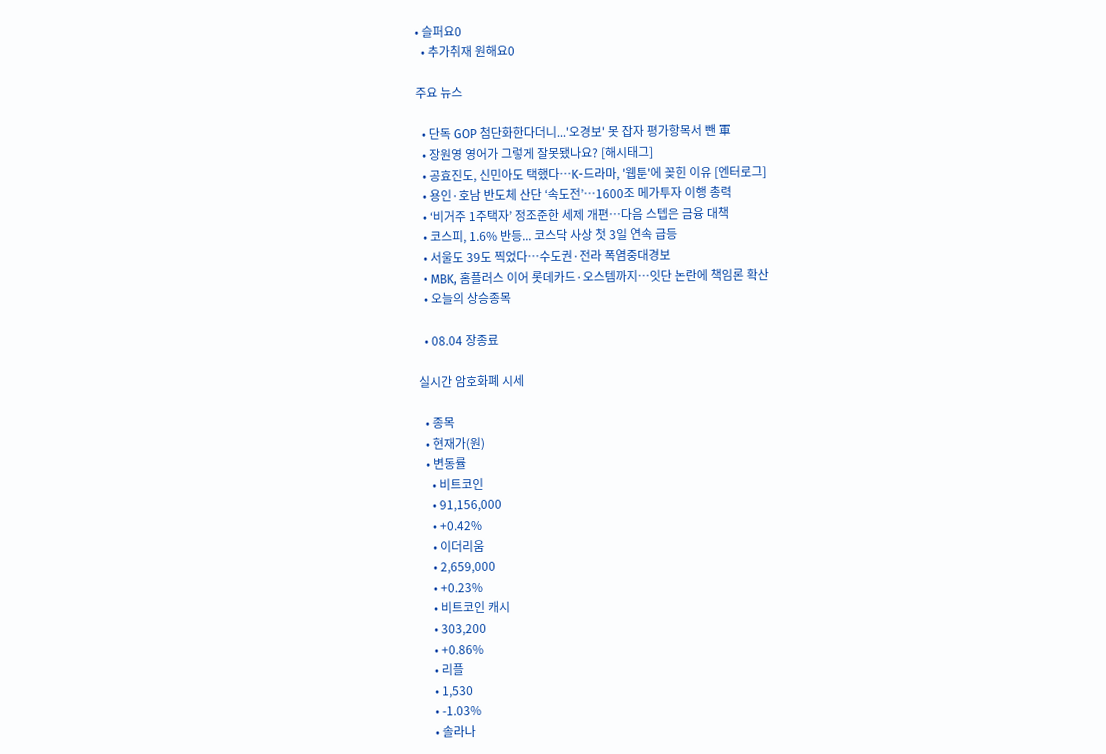• 슬퍼요0
  • 추가취재 원해요0

주요 뉴스

  • 단독 GOP 첨단화한다더니...'오경보' 못 잡자 평가항목서 뺀 軍
  • 장원영 영어가 그렇게 잘못됐나요? [해시태그]
  • 공효진도, 신민아도 택했다⋯K-드라마, '웹툰'에 꽂힌 이유 [엔터로그]
  • 용인·호남 반도체 산단 ‘속도전’…1600조 메가투자 이행 총력
  • ‘비거주 1주택자’ 정조준한 세제 개편…다음 스텝은 금융 대책
  • 코스피, 1.6% 반등... 코스닥 사상 첫 3일 연속 급등
  • 서울도 39도 찍었다…수도권·전라 폭염중대경보
  • MBK, 홈플러스 이어 롯데카드·오스템까지…잇단 논란에 책임론 확산
  • 오늘의 상승종목

  • 08.04 장종료

실시간 암호화폐 시세

  • 종목
  • 현재가(원)
  • 변동률
    • 비트코인
    • 91,156,000
    • +0.42%
    • 이더리움
    • 2,659,000
    • +0.23%
    • 비트코인 캐시
    • 303,200
    • +0.86%
    • 리플
    • 1,530
    • -1.03%
    • 솔라나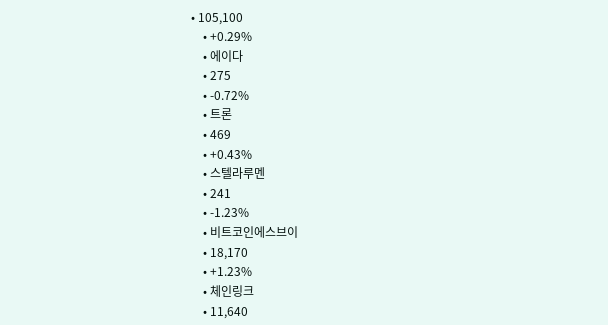• 105,100
    • +0.29%
    • 에이다
    • 275
    • -0.72%
    • 트론
    • 469
    • +0.43%
    • 스텔라루멘
    • 241
    • -1.23%
    • 비트코인에스브이
    • 18,170
    • +1.23%
    • 체인링크
    • 11,640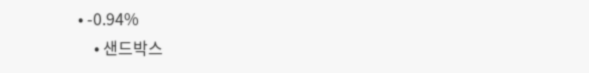• -0.94%
    • 샌드박스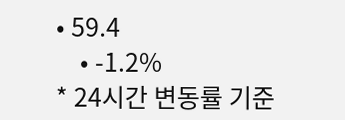• 59.4
    • -1.2%
* 24시간 변동률 기준